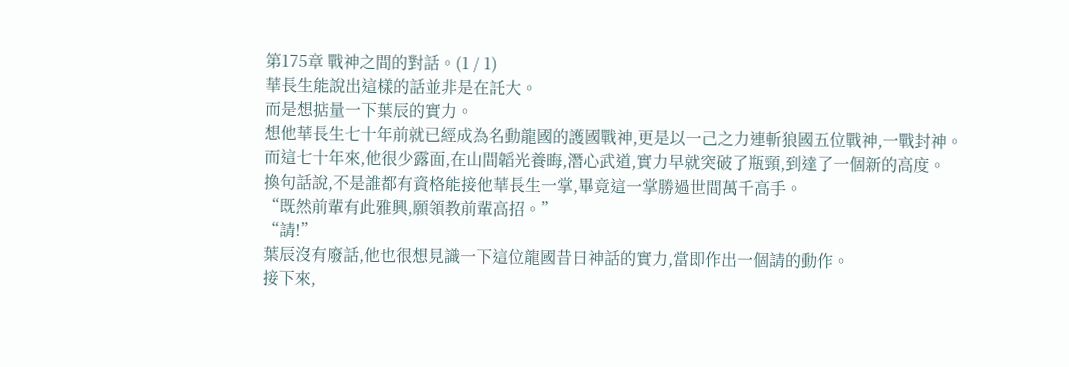第175章 戰神之間的對話。(1 / 1)
華長生能說出這樣的話並非是在託大。
而是想掂量一下葉辰的實力。
想他華長生七十年前就已經成為名動龍國的護國戰神,更是以一己之力連斬狼國五位戰神,一戰封神。
而這七十年來,他很少露面,在山間韜光養晦,潛心武道,實力早就突破了瓶頸,到達了一個新的高度。
換句話說,不是誰都有資格能接他華長生一掌,畢竟這一掌勝過世間萬千高手。
“既然前輩有此雅興,願領教前輩高招。”
“請!”
葉辰沒有廢話,他也很想見識一下這位龍國昔日神話的實力,當即作出一個請的動作。
接下來,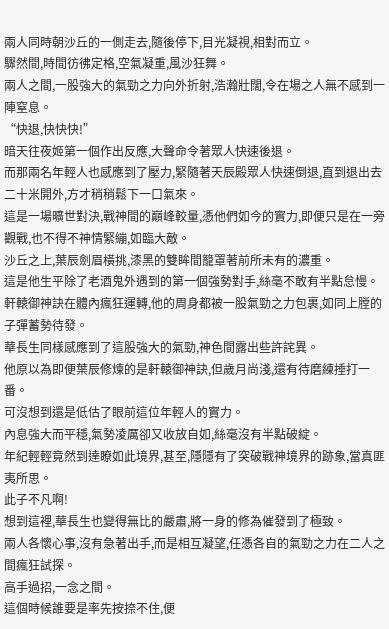兩人同時朝沙丘的一側走去,隨後停下,目光凝視,相對而立。
驟然間,時間彷彿定格,空氣凝重,風沙狂舞。
兩人之間,一股強大的氣勁之力向外折射,浩瀚壯闊,令在場之人無不感到一陣窒息。
“快退,快快快!”
暗天往夜姬第一個作出反應,大聲命令著眾人快速後退。
而那兩名年輕人也感應到了壓力,緊隨著天辰殿眾人快速倒退,直到退出去二十米開外,方才稍稍鬆下一口氣來。
這是一場曠世對決,戰神間的巔峰較量,憑他們如今的實力,即便只是在一旁觀戰,也不得不神情緊繃,如臨大敵。
沙丘之上,葉辰劍眉橫挑,漆黑的雙眸間籠罩著前所未有的濃重。
這是他生平除了老酒鬼外遇到的第一個強勢對手,絲毫不敢有半點怠慢。
軒轅御神訣在體內瘋狂運轉,他的周身都被一股氣勁之力包裹,如同上膛的子彈蓄勢待發。
華長生同樣感應到了這股強大的氣勁,神色間露出些許詫異。
他原以為即便葉辰修煉的是軒轅御神訣,但歲月尚淺,還有待磨練捶打一番。
可沒想到還是低估了眼前這位年輕人的實力。
內息強大而平穩,氣勢凌厲卻又收放自如,絲毫沒有半點破綻。
年紀輕輕竟然到達瞭如此境界,甚至,隱隱有了突破戰神境界的跡象,當真匪夷所思。
此子不凡啊!
想到這裡,華長生也變得無比的嚴肅,將一身的修為催發到了極致。
兩人各懷心事,沒有急著出手,而是相互凝望,任憑各自的氣勁之力在二人之間瘋狂試探。
高手過招,一念之間。
這個時候誰要是率先按捺不住,便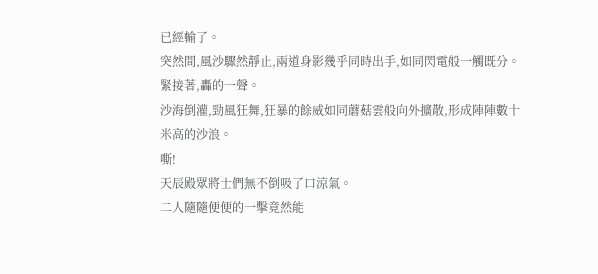已經輸了。
突然間,風沙驟然靜止,兩道身影幾乎同時出手,如同閃電般一觸既分。
緊接著,轟的一聲。
沙海倒灌,勁風狂舞,狂暴的餘威如同蘑菇雲般向外擴散,形成陣陣數十米高的沙浪。
嘶!
天辰殿眾將士們無不倒吸了口涼氣。
二人隨隨便便的一擊竟然能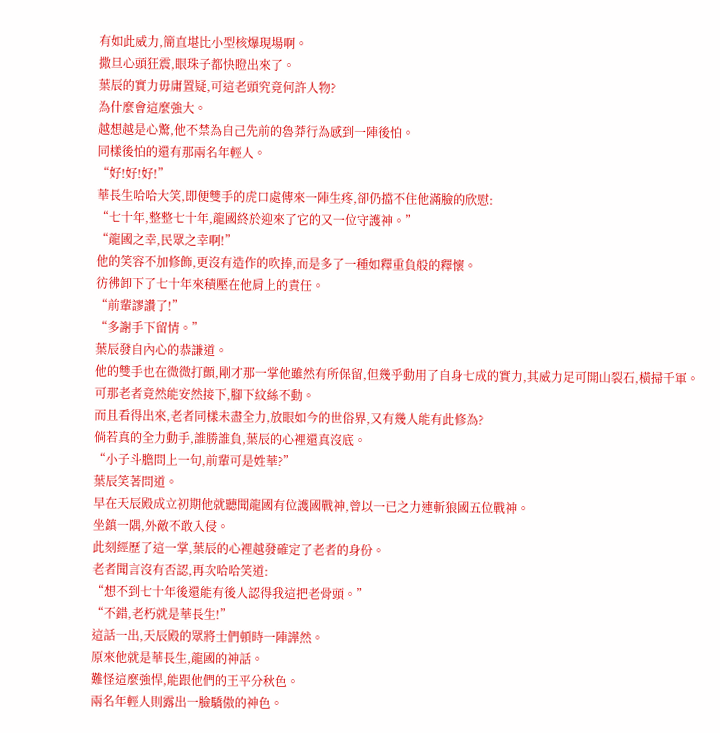有如此威力,簡直堪比小型核爆現場啊。
撒旦心頭狂震,眼珠子都快瞪出來了。
葉辰的實力毋庸置疑,可這老頭究竟何許人物?
為什麼會這麼強大。
越想越是心驚,他不禁為自己先前的魯莽行為感到一陣後怕。
同樣後怕的還有那兩名年輕人。
“好!好!好!”
華長生哈哈大笑,即便雙手的虎口處傳來一陣生疼,卻仍擋不住他滿臉的欣慰:
“七十年,整整七十年,龍國終於迎來了它的又一位守護神。”
“龍國之幸,民眾之幸啊!”
他的笑容不加修飾,更沒有造作的吹捧,而是多了一種如釋重負般的釋懷。
彷彿卸下了七十年來積壓在他肩上的責任。
“前輩謬讚了!”
“多謝手下留情。”
葉辰發自內心的恭謙道。
他的雙手也在微微打顫,剛才那一掌他雖然有所保留,但幾乎動用了自身七成的實力,其威力足可開山裂石,橫掃千軍。
可那老者竟然能安然接下,腳下紋絲不動。
而且看得出來,老者同樣未盡全力,放眼如今的世俗界,又有幾人能有此修為?
倘若真的全力動手,誰勝誰負,葉辰的心裡還真沒底。
“小子斗膽問上一句,前輩可是姓華?”
葉辰笑著問道。
早在天辰殿成立初期他就聽聞龍國有位護國戰神,曾以一已之力連斬狼國五位戰神。
坐鎮一隅,外敵不敢入侵。
此刻經歷了這一掌,葉辰的心裡越發確定了老者的身份。
老者聞言沒有否認,再次哈哈笑道:
“想不到七十年後還能有後人認得我這把老骨頭。”
“不錯,老朽就是華長生!”
這話一出,天辰殿的眾將士們頓時一陣譁然。
原來他就是華長生,龍國的神話。
難怪這麼強悍,能跟他們的王平分秋色。
兩名年輕人則露出一臉驕傲的神色。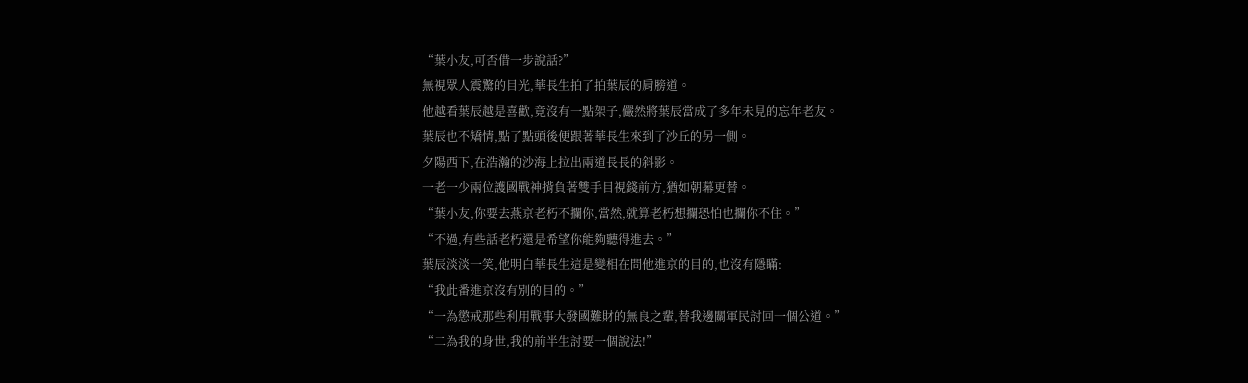“葉小友,可否借一步說話?”
無視眾人震驚的目光,華長生拍了拍葉辰的肩膀道。
他越看葉辰越是喜歡,竟沒有一點架子,儼然將葉辰當成了多年未見的忘年老友。
葉辰也不矯情,點了點頭後便跟著華長生來到了沙丘的另一側。
夕陽西下,在浩瀚的沙海上拉出兩道長長的斜影。
一老一少兩位護國戰神揹負著雙手目視錢前方,猶如朝幕更替。
“葉小友,你要去燕京老朽不攔你,當然,就算老朽想攔恐怕也攔你不住。”
“不過,有些話老朽還是希望你能夠聽得進去。”
葉辰淡淡一笑,他明白華長生這是變相在問他進京的目的,也沒有隱瞞:
“我此番進京沒有別的目的。”
“一為懲戒那些利用戰事大發國難財的無良之輩,替我邊關軍民討回一個公道。”
“二為我的身世,我的前半生討要一個說法!”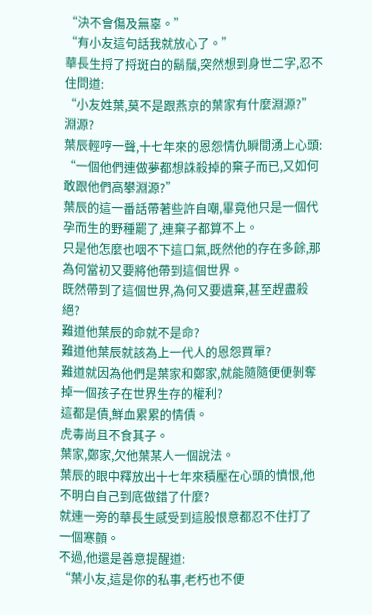“決不會傷及無辜。”
“有小友這句話我就放心了。”
華長生捋了捋斑白的鬍鬚,突然想到身世二字,忍不住問道:
“小友姓葉,莫不是跟燕京的葉家有什麼淵源?”
淵源?
葉辰輕哼一聲,十七年來的恩怨情仇瞬間湧上心頭:
“一個他們連做夢都想誅殺掉的棄子而已,又如何敢跟他們高攀淵源?”
葉辰的這一番話帶著些許自嘲,畢竟他只是一個代孕而生的野種罷了,連棄子都算不上。
只是他怎麼也咽不下這口氣,既然他的存在多餘,那為何當初又要將他帶到這個世界。
既然帶到了這個世界,為何又要遺棄,甚至趕盡殺絕?
難道他葉辰的命就不是命?
難道他葉辰就該為上一代人的恩怨買單?
難道就因為他們是葉家和鄭家,就能隨隨便便剝奪掉一個孩子在世界生存的權利?
這都是債,鮮血累累的情債。
虎毒尚且不食其子。
葉家,鄭家,欠他葉某人一個說法。
葉辰的眼中釋放出十七年來積壓在心頭的憤恨,他不明白自己到底做錯了什麼?
就連一旁的華長生感受到這股恨意都忍不住打了一個寒顫。
不過,他還是善意提醒道:
“葉小友,這是你的私事,老朽也不便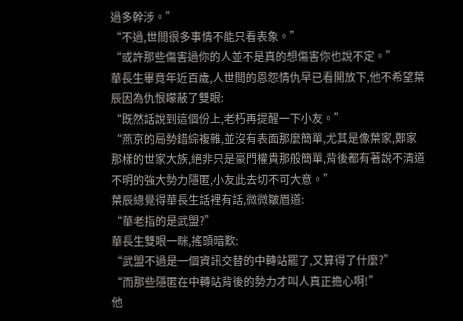過多幹涉。”
“不過,世間很多事情不能只看表象。”
“或許那些傷害過你的人並不是真的想傷害你也說不定。”
華長生畢竟年近百歲,人世間的恩怨情仇早已看開放下,他不希望葉辰因為仇恨矇蔽了雙眼:
“既然話說到這個份上,老朽再提醒一下小友。”
“燕京的局勢錯綜複雜,並沒有表面那麼簡單,尤其是像葉家,鄭家那樣的世家大族,絕非只是豪門權貴那般簡單,背後都有著說不清道不明的強大勢力隱匿,小友此去切不可大意。”
葉辰總覺得華長生話裡有話,微微皺眉道:
“華老指的是武盟?”
華長生雙眼一眯,搖頭暗歎:
“武盟不過是一個資訊交替的中轉站罷了,又算得了什麼?”
“而那些隱匿在中轉站背後的勢力才叫人真正擔心啊!”
他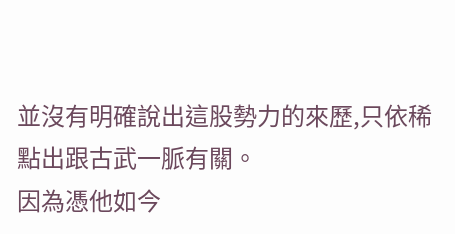並沒有明確說出這股勢力的來歷,只依稀點出跟古武一脈有關。
因為憑他如今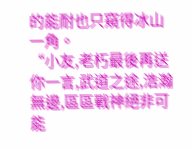的能耐也只窺得冰山一角。
“小友,老朽最後再送你一言,武道之途,浩瀚無邊,區區戰神絕非可能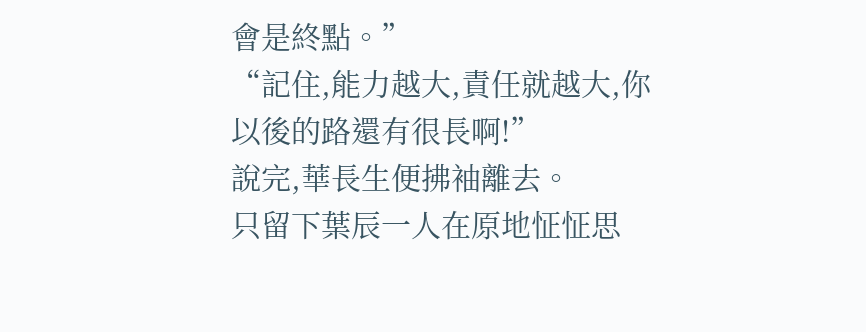會是終點。”
“記住,能力越大,責任就越大,你以後的路還有很長啊!”
說完,華長生便拂袖離去。
只留下葉辰一人在原地怔怔思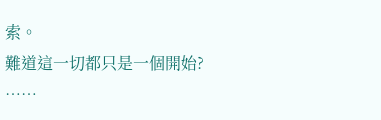索。
難道這一切都只是一個開始?
……